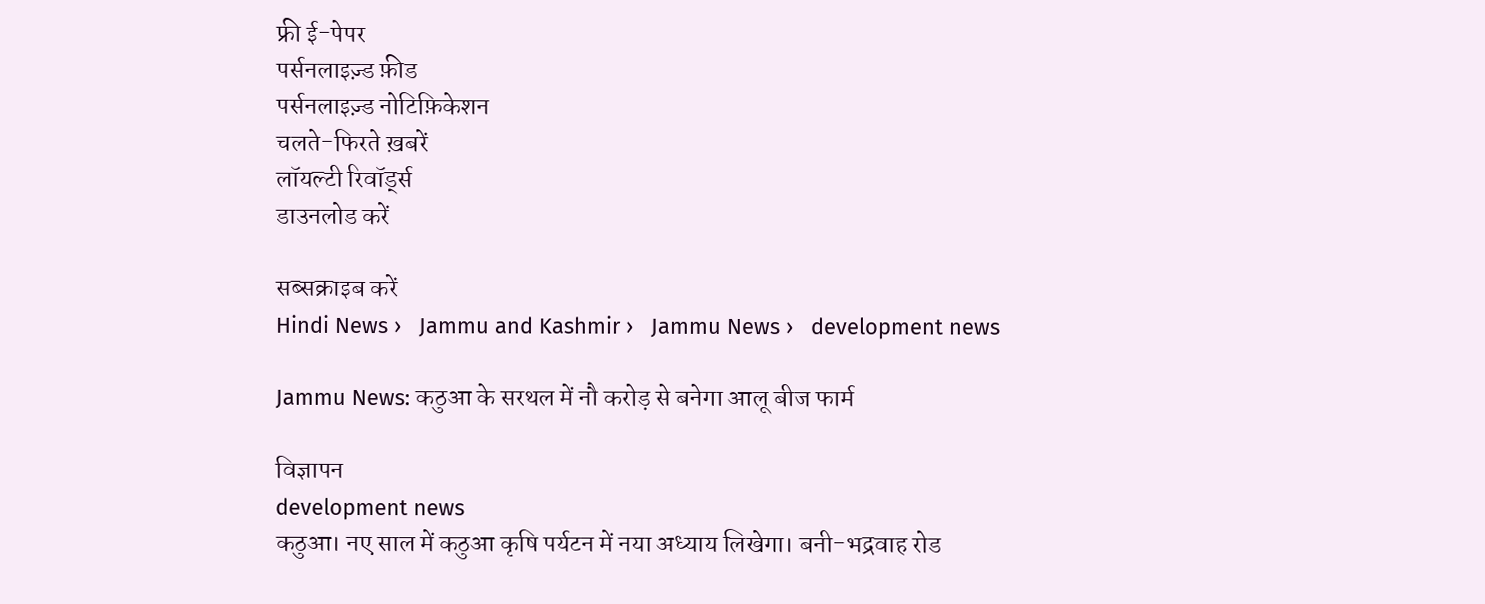फ्री ई-पेपर
पर्सनलाइज़्ड फ़ीड
पर्सनलाइज़्ड नोटिफ़िकेशन
चलते-फिरते ख़बरें
लॉयल्टी रिवॉर्ड्स
डाउनलोड करें

सब्सक्राइब करें
Hindi News ›   Jammu and Kashmir ›   Jammu News ›   development news

Jammu News: कठुआ के सरथल में नौ करोड़ से बनेगा आलू बीज फार्म

विज्ञापन
development news
कठुआ। नए साल में कठुआ कृषि पर्यटन में नया अध्याय लिखेगा। बनी-भद्रवाह रोड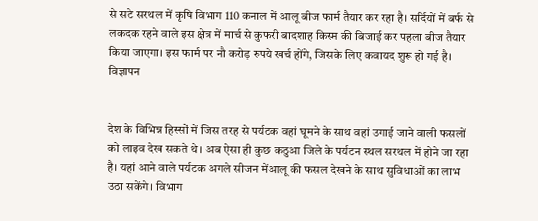से सटे सरथल में कृषि विभाग 110 कनाल में आलू बीज फार्म तैयार कर रहा है। सर्दियों में बर्फ से लकदक रहने वाले इस क्षेत्र में मार्च से कुफरी बादशाह किस्म की बिजाई कर पहला बीज तैयार किया जाएगा। इस फार्म पर नौ करोड़ रुपये खर्च होंगे, जिसके लिए कवायद शुरू हो गई है।
विज्ञापन


देश के विभिन्न हिस्सों में जिस तरह से पर्यटक वहां घूमने के साथ वहां उगाई जाने वाली फसलों को लाइव देख सकते थे। अब ऐसा ही कुछ कठुआ जिले के पर्यटन स्थल सरथल में होने जा रहा है। यहां आने वाले पर्यटक अगले सीजन मेंआलू की फसल देखने के साथ सुविधाओं का लाभ उठा सकेंगे। विभाग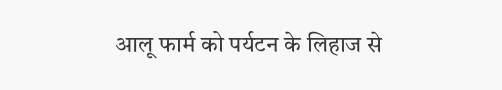आलू फार्म को पर्यटन के लिहाज से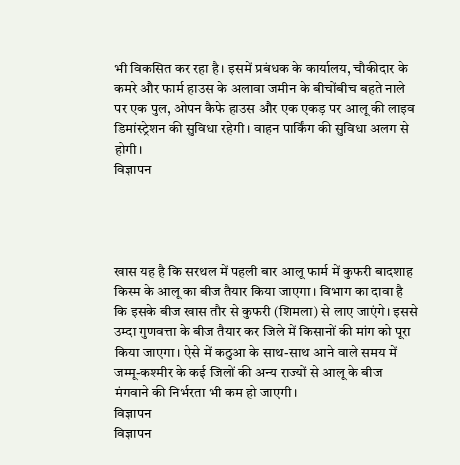भी विकसित कर रहा है। इसमें प्रबंधक के कार्यालय, चौकीदार के कमरे और फार्म हाउस के अलावा जमीन के बीचोंबीच बहते नाले पर एक पुल, ओपन कैफे हाउस और एक एकड़ पर आलू की लाइव डिमांस्ट्रेशन की सुविधा रहेगी। वाहन पार्किंग की सुविधा अलग से होगी।
विज्ञापन




खास यह है कि सरथल में पहली बार आलू फार्म में कुफरी बादशाह किस्म के आलू का बीज तैयार किया जाएगा। विभाग का दावा है कि इसके बीज खास तौर से कुफरी (शिमला) से लाए जाएंगे। इससे उम्दा गुणवत्ता के बीज तैयार कर जिले में किसानों की मांग को पूरा किया जाएगा। ऐसे में कठुआ के साथ-साथ आने वाले समय में जम्मू-कश्मीर के कई जिलों की अन्य राज्यों से आलू के बीज मंगवाने की निर्भरता भी कम हो जाएगी।
विज्ञापन
विज्ञापन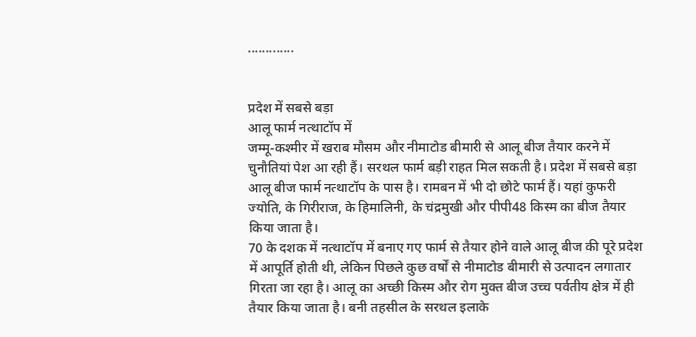.............


प्रदेश में सबसे बड़ा
आलू फार्म नत्थाटॉप में
जम्मू-कश्मीर में खराब मौसम और नीमाटोड बीमारी से आलू बीज तैयार करने में चुनौतियां पेश आ रही हैं। सरथल फार्म बड़ी राहत मिल सकती है। प्रदेश में सबसे बड़ा आलू बीज फार्म नत्थाटॉप के पास है। रामबन में भी दो छोटे फार्म हैं। यहां कुफरी ज्योति, के गिरीराज, के हिमालिनी, के चंद्रमुखी और पीपी48 किस्म का बीज तैयार किया जाता है।
70 के दशक में नत्थाटॉप में बनाए गए फार्म से तैयार होने वाले आलू बीज की पूरे प्रदेश में आपूर्ति होती थी, लेकिन पिछले कुछ वर्षों से नीमाटोड बीमारी से उत्पादन लगातार गिरता जा रहा है। आलू का अच्छी किस्म और रोग मुक्त बीज उच्च पर्वतीय क्षेत्र में ही तैयार किया जाता है। बनी तहसील के सरथल इलाके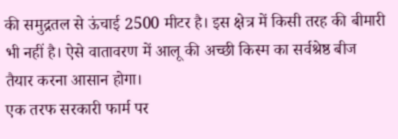की समुद्रतल से ऊंचाई 2500 मीटर है। इस क्षेत्र में किसी तरह की बीमारी भी नहीं है। ऐसे वातावरण में आलू की अच्छी किस्म का सर्वश्रेष्ठ बीज तैयार करना आसान होगा।
एक तरफ सरकारी फार्म पर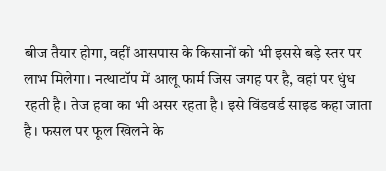बीज तैयार होगा, वहीं आसपास के किसानों को भी इससे बड़े स्तर पर लाभ मिलेगा। नत्थाटॉप में आलू फार्म जिस जगह पर है, वहां पर धुंध रहती है। तेज हवा का भी असर रहता है। इसे विंडवर्ड साइड कहा जाता है। फसल पर फूल खिलने के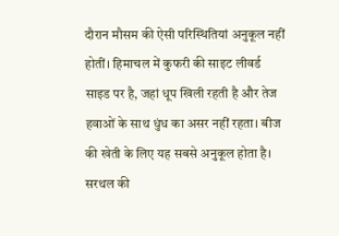दौरान मौसम की ऐसी परिस्थितियां अनुकूल नहीं होतीं। हिमाचल में कुफरी की साइट लीवर्ड साइड पर है, जहां धूप खिली रहती है और तेज हवाओं के साथ धुंध का असर नहीं रहता। बीज की खेती के लिए यह सबसे अनुकूल होता है। सरथल की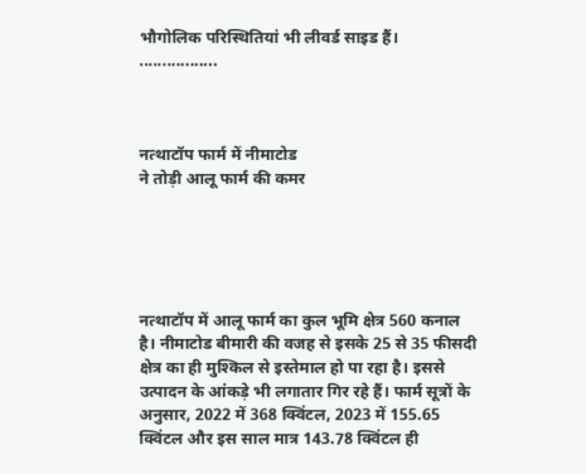भौगोलिक परिस्थितियां भी लीवर्ड साइड हैं।
.................



नत्थाटॉप फार्म में नीमाटोड
ने तोड़ी आलू फार्म की कमर





नत्थाटॉप में आलू फार्म का कुल भूमि क्षेत्र 560 कनाल है। नीमाटोड बीमारी की वजह से इसके 25 से 35 फीसदी क्षेत्र का ही मुश्किल से इस्तेमाल हो पा रहा है। इससे उत्पादन के आंकड़े भी लगातार गिर रहे हैं। फार्म सूत्रों के अनुसार, 2022 में 368 क्विंटल, 2023 में 155.65 क्विंटल और इस साल मात्र 143.78 क्विंटल ही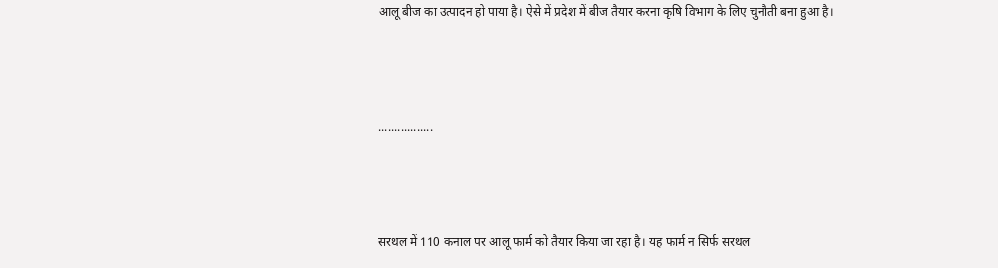आलू बीज का उत्पादन हो पाया है। ऐसे में प्रदेश में बीज तैयार करना कृषि विभाग के लिए चुनौती बना हुआ है।



.................



सरथल में 110 कनाल पर आलू फार्म को तैयार किया जा रहा है। यह फार्म न सिर्फ सरथल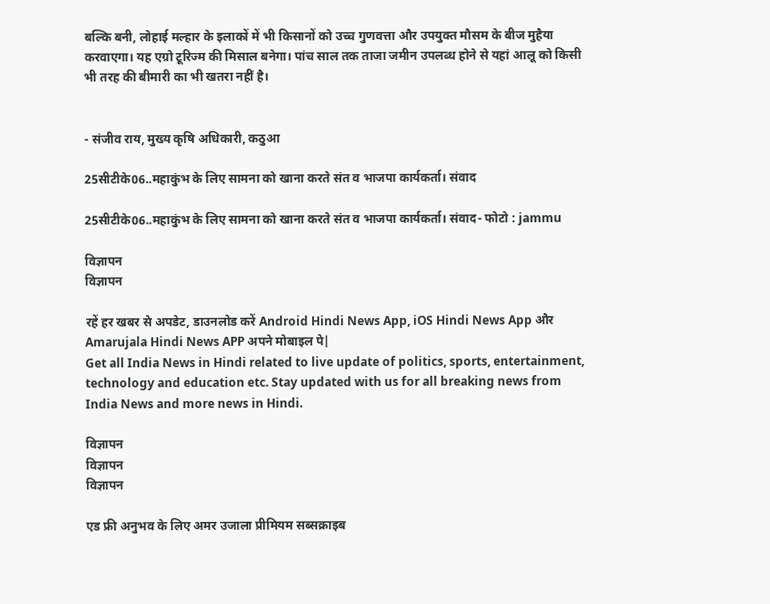बल्कि बनी, लोहाई मल्हार के इलाकों में भी किसानों को उच्च गुणवत्ता और उपयुक्त मौसम के बीज मुहैया करवाएगा। यह एग्रो टूरिज्म की मिसाल बनेगा। पांच साल तक ताजा जमीन उपलब्ध होने से यहां आलू को किसी भी तरह की बीमारी का भी खतरा नहीं है।


- संजीव राय, मुख्य कृषि अधिकारी, कठुआ

25सीटीके06..महाकुंभ के लिए सामना को खाना करते संत व भाजपा कार्यकर्ता। संवाद

25सीटीके06..महाकुंभ के लिए सामना को खाना करते संत व भाजपा कार्यकर्ता। संवाद- फोटो : jammu

विज्ञापन
विज्ञापन

रहें हर खबर से अपडेट, डाउनलोड करें Android Hindi News App, iOS Hindi News App और Amarujala Hindi News APP अपने मोबाइल पे|
Get all India News in Hindi related to live update of politics, sports, entertainment, technology and education etc. Stay updated with us for all breaking news from India News and more news in Hindi.

विज्ञापन
विज्ञापन
विज्ञापन

एड फ्री अनुभव के लिए अमर उजाला प्रीमियम सब्सक्राइब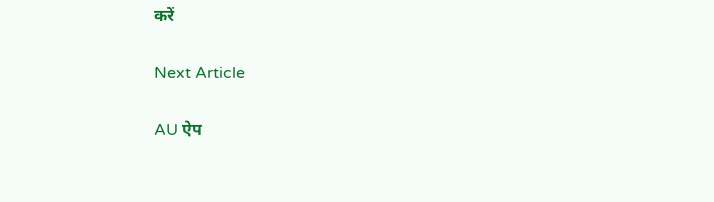करें

Next Article

AU ऐप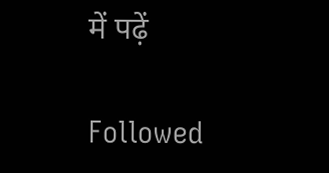में पढ़ें

Followed